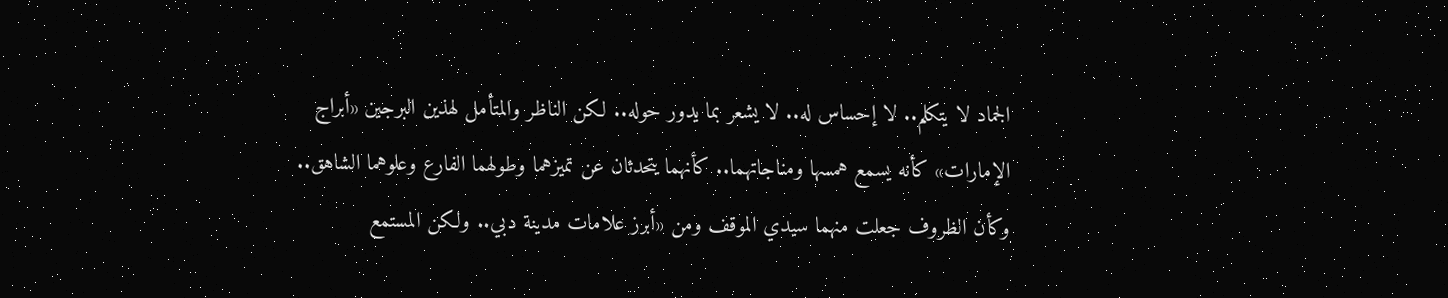الجماد لا يتكلم.. لا إحساس له.. لا يشعر بما يدور حوله.. لكن الناظر والمتأمل لهذين البرجين «أبراج الإمارات» كأنه يسمع همسها ومناجاتهما.. كأنهما يتحدثان عن تميزهما وطولهما الفارع وعلوهما الشاهق..
وكأن الظروف جعلت منهما سيدي الموقف ومن «أبرز علامات مدينة دبي.. ولكن المستمع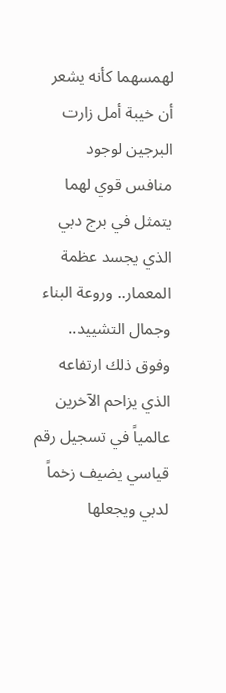لهمسهما كأنه يشعر أن خيبة أمل زارت البرجين لوجود منافس قوي لهما يتمثل في برج دبي الذي يجسد عظمة المعمار.. وروعة البناء وجمال التشييد..
وفوق ذلك ارتفاعه الذي يزاحم الآخرين عالمياً في تسجيل رقم قياسي يضيف زخماً لدبي ويجعلها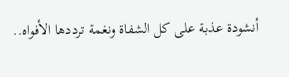أنشودة عذبة على كل الشفاة ونغمة ترددها الأفواه..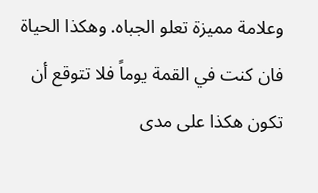وعلامة مميزة تعلو الجباه. وهكذا الحياة فان كنت في القمة يوماً فلا تتوقع أن تكون هكذا على مدى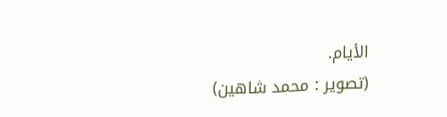الأيام.
(تصوير : محمد شاهين)